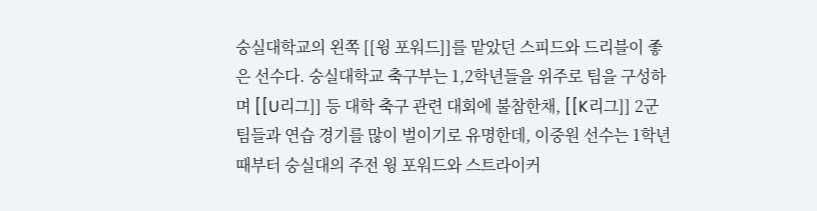숭실대학교의 왼쪽 [[윙 포워드]]를 맡았던 스피드와 드리블이 좋은 선수다. 숭실대학교 축구부는 1,2학년들을 위주로 팀을 구성하며 [[U리그]] 등 대학 축구 관련 대회에 불참한채, [[K리그]] 2군 팀들과 연습 경기를 많이 벌이기로 유명한데, 이중원 선수는 1학년 때부터 숭실대의 주전 윙 포워드와 스트라이커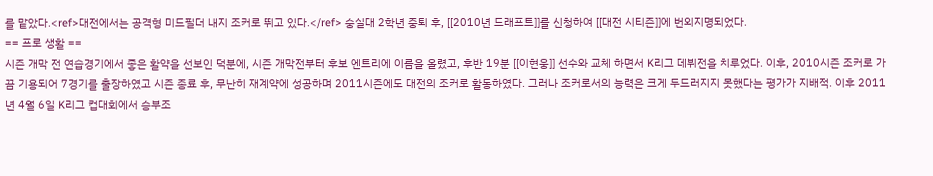를 맡았다.<ref>대전에서는 공격형 미드필더 내지 조커로 뛰고 있다.</ref> 숭실대 2학년 중퇴 후, [[2010년 드래프트]]를 신청하여 [[대전 시티즌]]에 번외지명되었다.
== 프로 생활 ==
시즌 개막 전 연습경기에서 좋은 활약을 선보인 덕분에, 시즌 개막전부터 후보 엔트리에 이름을 올렸고, 후반 19분 [[이현웅]] 선수와 교체 하면서 K리그 데뷔전을 치루었다. 이후, 2010시즌 조커로 가끔 기용되어 7경기를 출장하였고 시즌 종료 후, 무난히 재계약에 성공하며 2011시즌에도 대전의 조커로 활동하였다. 그러나 조커로서의 능력은 크게 두드러지지 못했다는 평가가 지배적. 이후 2011년 4월 6일 K리그 컵대회에서 승부조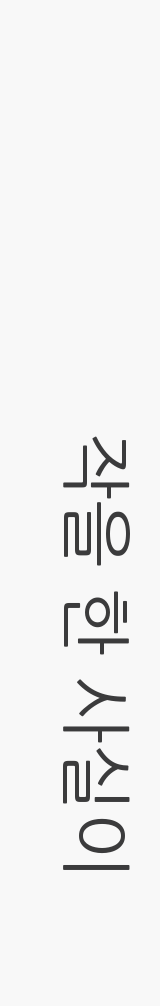작을 한 사실이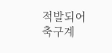적발되어 축구계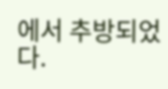에서 추방되었다.